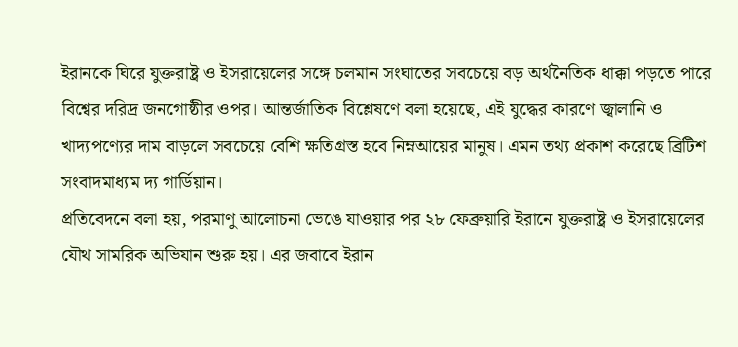ইরানকে ঘিরে যুক্তরাষ্ট্র ও ইসরায়েলের সঙ্গে চলমান সংঘাতের সবচেয়ে বড় অর্থনৈতিক ধাক্কা পড়তে পারে বিশ্বের দরিদ্র জনগোষ্ঠীর ওপর। আন্তর্জাতিক বিশ্লেষণে বলা হয়েছে, এই যুদ্ধের কারণে জ্বালানি ও খাদ্যপণ্যের দাম বাড়লে সবচেয়ে বেশি ক্ষতিগ্রস্ত হবে নিম্নআয়ের মানুষ। এমন তথ্য প্রকাশ করেছে ব্রিটিশ সংবাদমাধ্যম দ্য গার্ডিয়ান।
প্রতিবেদনে বলা হয়, পরমাণু আলোচনা ভেঙে যাওয়ার পর ২৮ ফেব্রুয়ারি ইরানে যুক্তরাষ্ট্র ও ইসরায়েলের যৌথ সামরিক অভিযান শুরু হয়। এর জবাবে ইরান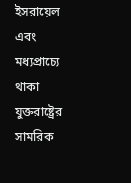ইসরায়েল এবং মধ্যপ্রাচ্যে থাকা যুক্তরাষ্ট্রের সামরিক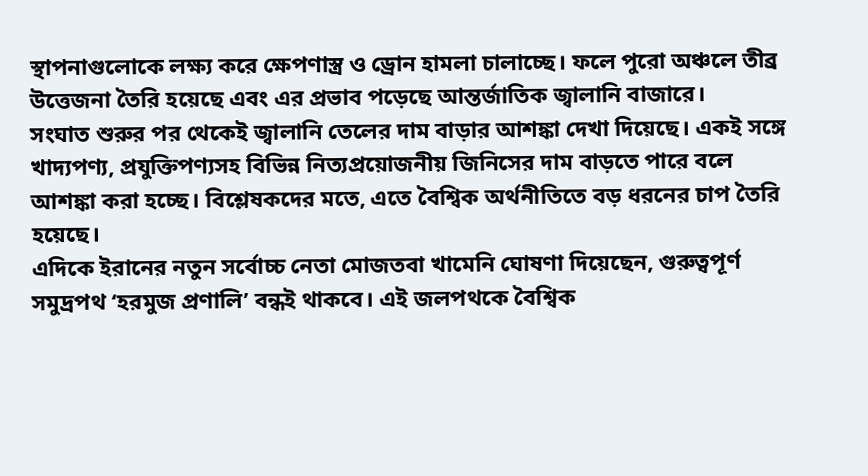স্থাপনাগুলোকে লক্ষ্য করে ক্ষেপণাস্ত্র ও ড্রোন হামলা চালাচ্ছে। ফলে পুরো অঞ্চলে তীব্র উত্তেজনা তৈরি হয়েছে এবং এর প্রভাব পড়েছে আন্তর্জাতিক জ্বালানি বাজারে।
সংঘাত শুরুর পর থেকেই জ্বালানি তেলের দাম বাড়ার আশঙ্কা দেখা দিয়েছে। একই সঙ্গে খাদ্যপণ্য, প্রযুক্তিপণ্যসহ বিভিন্ন নিত্যপ্রয়োজনীয় জিনিসের দাম বাড়তে পারে বলে আশঙ্কা করা হচ্ছে। বিশ্লেষকদের মতে, এতে বৈশ্বিক অর্থনীতিতে বড় ধরনের চাপ তৈরি হয়েছে।
এদিকে ইরানের নতুন সর্বোচ্চ নেতা মোজতবা খামেনি ঘোষণা দিয়েছেন, গুরুত্বপূর্ণ সমুদ্রপথ ‘হরমুজ প্রণালি’ বন্ধই থাকবে। এই জলপথকে বৈশ্বিক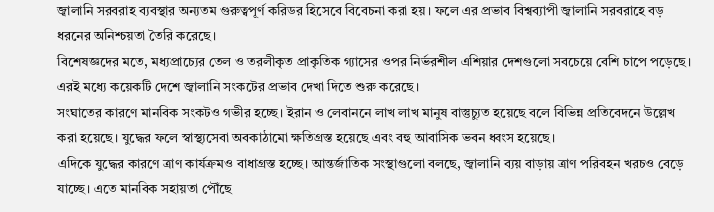জ্বালানি সরবরাহ ব্যবস্থার অন্যতম গুরুত্বপূর্ণ করিডর হিসেবে বিবেচনা করা হয়। ফলে এর প্রভাব বিশ্বব্যাপী জ্বালানি সরবরাহে বড় ধরনের অনিশ্চয়তা তৈরি করেছে।
বিশেষজ্ঞদের মতে, মধ্যপ্রাচ্যের তেল ও তরলীকৃত প্রাকৃতিক গ্যাসের ওপর নির্ভরশীল এশিয়ার দেশগুলো সবচেয়ে বেশি চাপে পড়েছে। এরই মধ্যে কয়েকটি দেশে জ্বালানি সংকটের প্রভাব দেখা দিতে শুরু করেছে।
সংঘাতের কারণে মানবিক সংকটও গভীর হচ্ছে। ইরান ও লেবাননে লাখ লাখ মানুষ বাস্তুচ্যুত হয়েছে বলে বিভিন্ন প্রতিবেদনে উল্লেখ করা হয়েছে। যুদ্ধের ফলে স্বাস্থ্যসেবা অবকাঠামো ক্ষতিগ্রস্ত হয়েছে এবং বহু আবাসিক ভবন ধ্বংস হয়েছে।
এদিকে যুদ্ধের কারণে ত্রাণ কার্যক্রমও বাধাগ্রস্ত হচ্ছে। আন্তর্জাতিক সংস্থাগুলো বলছে, জ্বালানি ব্যয় বাড়ায় ত্রাণ পরিবহন খরচও বেড়ে যাচ্ছে। এতে মানবিক সহায়তা পৌঁছে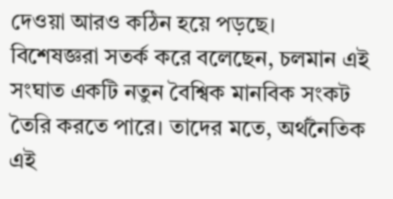দেওয়া আরও কঠিন হয়ে পড়ছে।
বিশেষজ্ঞরা সতর্ক করে বলেছেন, চলমান এই সংঘাত একটি নতুন বৈশ্বিক মানবিক সংকট তৈরি করতে পারে। তাদের মতে, অর্থনৈতিক এই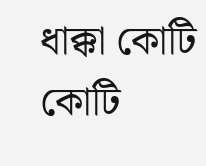ধাক্কা কোটি কোটি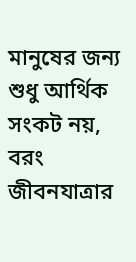মানুষের জন্য শুধু আর্থিক সংকট নয়, বরং জীবনযাত্রার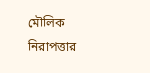মৌলিক নিরাপত্তার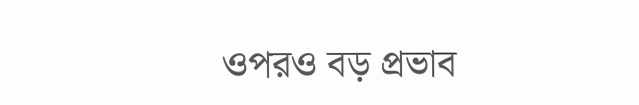ওপরও বড় প্রভাব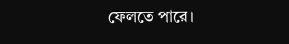ফেলতে পারে।